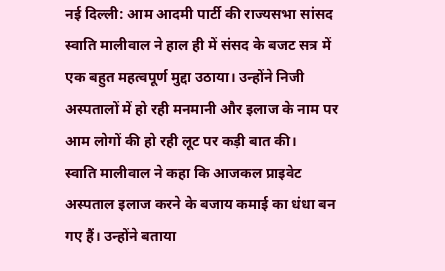नई दिल्ली: आम आदमी पार्टी की राज्यसभा सांसद स्वाति मालीवाल ने हाल ही में संसद के बजट सत्र में एक बहुत महत्वपूर्ण मुद्दा उठाया। उन्होंने निजी अस्पतालों में हो रही मनमानी और इलाज के नाम पर आम लोगों की हो रही लूट पर कड़ी बात की।
स्वाति मालीवाल ने कहा कि आजकल प्राइवेट अस्पताल इलाज करने के बजाय कमाई का धंधा बन गए हैं। उन्होंने बताया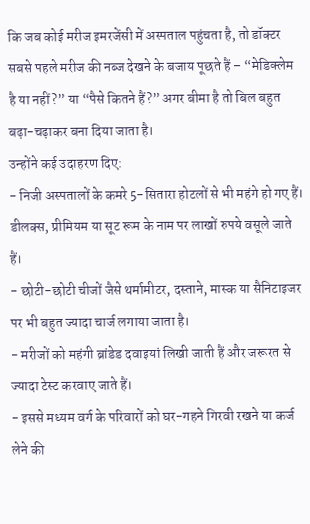कि जब कोई मरीज इमरजेंसी में अस्पताल पहुंचता है, तो डॉक्टर सबसे पहले मरीज की नब्ज देखने के बजाय पूछते हैं – “मेडिक्लेम है या नहीं?” या “पैसे कितने हैं?” अगर बीमा है तो बिल बहुत बढ़ा-चढ़ाकर बना दिया जाता है।
उन्होंने कई उदाहरण दिए:
- निजी अस्पतालों के कमरे 5-सितारा होटलों से भी महंगे हो गए हैं। डीलक्स, प्रीमियम या सूट रूम के नाम पर लाखों रुपये वसूले जाते हैं।
- छोटी-छोटी चीजों जैसे थर्मामीटर, दस्ताने, मास्क या सैनिटाइजर पर भी बहुत ज्यादा चार्ज लगाया जाता है।
- मरीजों को महंगी ब्रांडेड दवाइयां लिखी जाती हैं और जरूरत से ज्यादा टेस्ट करवाए जाते हैं।
- इससे मध्यम वर्ग के परिवारों को घर-गहने गिरवी रखने या कर्ज लेने की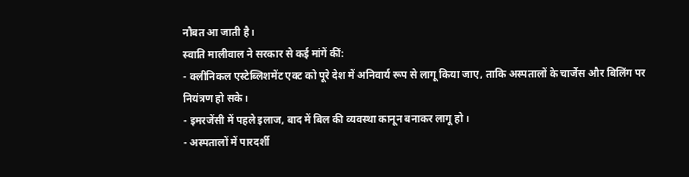नौबत आ जाती है।
स्वाति मालीवाल ने सरकार से कई मांगें कीं:
- क्लीनिकल एस्टेब्लिशमेंट एक्ट को पूरे देश में अनिवार्य रूप से लागू किया जाए, ताकि अस्पतालों के चार्जेस और बिलिंग पर नियंत्रण हो सके।
- इमरजेंसी में पहले इलाज, बाद में बिल की व्यवस्था कानून बनाकर लागू हो।
- अस्पतालों में पारदर्शी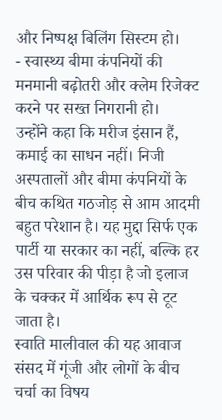और निष्पक्ष बिलिंग सिस्टम हो।
- स्वास्थ्य बीमा कंपनियों की मनमानी बढ़ोतरी और क्लेम रिजेक्ट करने पर सख्त निगरानी हो।
उन्होंने कहा कि मरीज इंसान हैं, कमाई का साधन नहीं। निजी अस्पतालों और बीमा कंपनियों के बीच कथित गठजोड़ से आम आदमी बहुत परेशान है। यह मुद्दा सिर्फ एक पार्टी या सरकार का नहीं, बल्कि हर उस परिवार की पीड़ा है जो इलाज के चक्कर में आर्थिक रूप से टूट जाता है।
स्वाति मालीवाल की यह आवाज संसद में गूंजी और लोगों के बीच चर्चा का विषय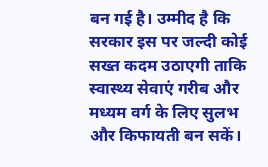बन गई है। उम्मीद है कि सरकार इस पर जल्दी कोई सख्त कदम उठाएगी ताकि स्वास्थ्य सेवाएं गरीब और मध्यम वर्ग के लिए सुलभ और किफायती बन सकें।